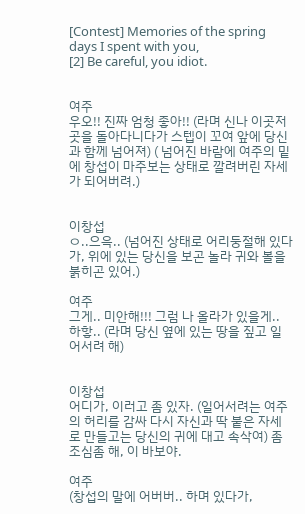[Contest] Memories of the spring days I spent with you,
[2] Be careful, you idiot.


여주
우오!! 진짜 엄청 좋아!! (라며 신나 이곳저곳을 돌아다니다가 스텝이 꼬여 앞에 당신과 함께 넘어져) ( 넘어진 바람에 여주의 밑에 창섭이 마주보는 상태로 깔려버린 자세가 되어버려.)


이창섭
ㅇ..으윽.. (넘어진 상태로 어리둥절해 있다가, 위에 있는 당신을 보곤 놀라 귀와 볼을 붉히곤 있어.)

여주
그게.. 미안해!!! 그럼 나 올라가 있을게.. 하핳.. (라며 당신 옆에 있는 땅을 짚고 일어서려 해)


이창섭
어디가, 이러고 좀 있자. (일어서려는 여주의 허리를 감싸 다시 자신과 딱 붙은 자세로 만들고는 당신의 귀에 대고 속삭여) 좀 조심좀 해, 이 바보야.

여주
(창섭의 말에 어버버.. 하며 있다가,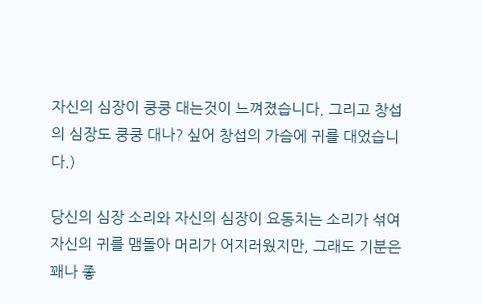자신의 심장이 쿵쿵 대는것이 느껴졌습니다. 그리고 창섭의 심장도 쿵쿵 대나? 싶어 창섭의 가슴에 귀를 대었습니다.)

당신의 심장 소리와 자신의 심장이 요동치는 소리가 섞여 자신의 귀를 맴돌아 머리가 어지러웠지만, 그래도 기분은 꽤나 좋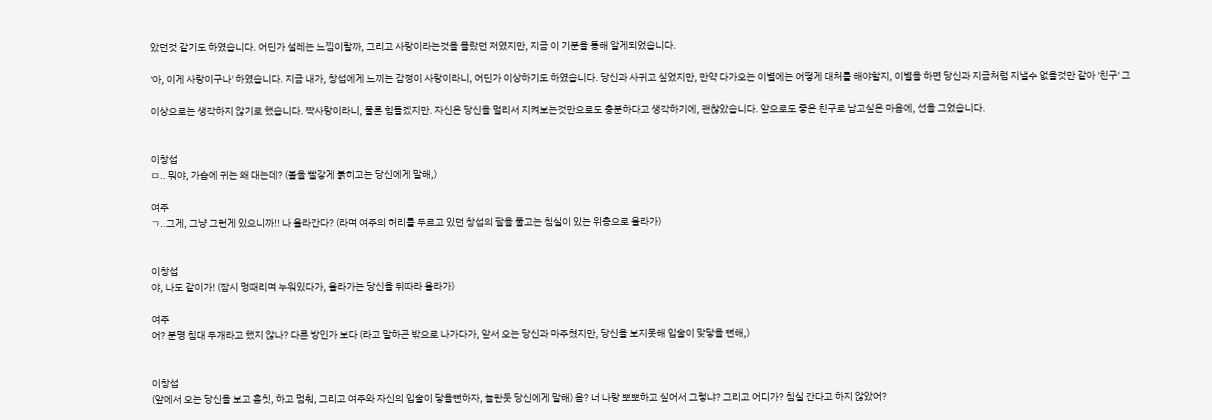았던것 같기도 하였습니다. 어딘가 설레는 느낌이랄까, 그리고 사랑이라는것을 몰랐던 저였지만, 지금 이 기분을 통해 알게되었습니다.

'아, 이게 사랑이구나' 하였습니다. 지금 내가, 창섭에게 느끼는 감정이 사랑이라니, 어딘가 이상하기도 하였습니다. 당신과 사귀고 싶었지만, 만약 다가오는 이별에는 어떻게 대처를 해야할지, 이별을 하면 당신과 지금처럼 지낼수 없을것만 같아 '친구' 그

이상으로는 생각하지 않기로 했습니다. 짝사랑이라니, 물론 힘들겠지만. 자신은 당신을 멀리서 지켜보는것만으로도 충분하다고 생각하기에, 괜찮았습니다. 앞으로도 좋은 친구로 남고싶은 마음에, 선을 그었습니다.


이창섭
ㅁ.. 뭐야, 가슴에 귀는 왜 대는데? (볼을 빨갛게 붉히고는 당신에게 말해,)

여주
ㄱ..그게, 그냥 그런게 있으니까!! 나 올라간다? (라며 여주의 허리를 두르고 있던 창섭의 팔을 풀고는 침실이 있는 위층으로 올라가)


이창섭
야, 나도 같이가! (잠시 멍때리며 누워있다가, 올라가는 당신을 뒤따라 올라가)

여주
어? 분명 침대 두개라고 했지 않나? 다른 방인가 보다 (라고 말하곤 밖으로 나가다가, 앞서 오는 당신과 마주쳤지만, 당신을 보지못해 입술이 맞닿을 뻔해,)


이창섭
(앞에서 오는 당신을 보고 흠칫, 하고 멈춰, 그리고 여주와 자신의 입술이 닿을뻔하자, 놀란듯 당신에게 말해) 음? 너 나랑 뽀뽀하고 싶어서 그렇냐? 그리고 어디가? 침실 간다고 하지 않았어?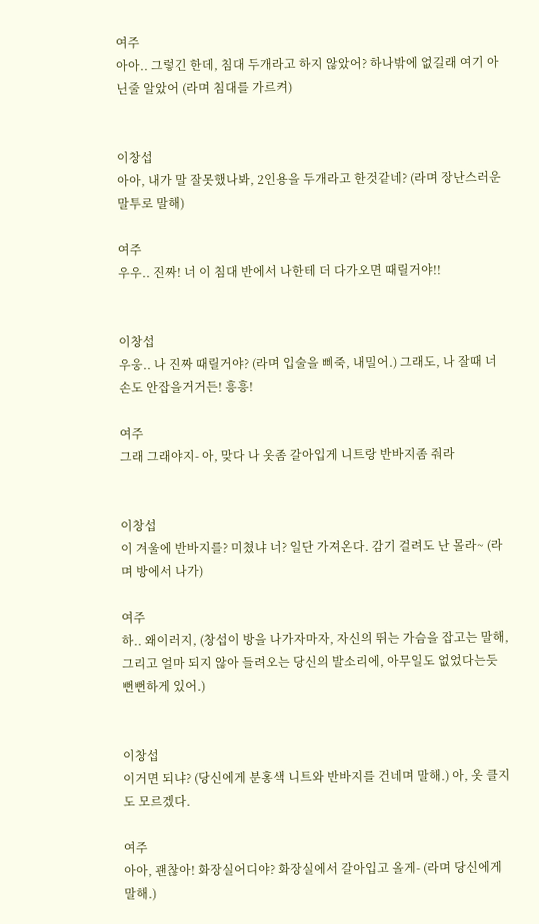여주
아아.. 그렇긴 한데, 침대 두개라고 하지 않았어? 하나밖에 없길래 여기 아닌줄 알았어 (라며 침대를 가르켜)


이창섭
아아, 내가 말 잘못했나봐, 2인용을 두개라고 한것같네? (라며 장난스러운 말투로 말해)

여주
우우.. 진짜! 너 이 침대 반에서 나한테 더 다가오면 때릴거야!!


이창섭
우웅.. 나 진짜 때릴거야? (라며 입술을 삐죽, 내밀어.) 그래도, 나 잘때 너 손도 안잡을거거든! 흥흥!

여주
그래 그래야지- 아, 맞다 나 옷좀 갈아입게 니트랑 반바지좀 줘라


이창섭
이 겨울에 반바지를? 미쳤냐 너? 일단 가져온다. 감기 걸려도 난 몰라~ (라며 방에서 나가)

여주
하.. 왜이러지, (창섭이 방을 나가자마자, 자신의 뛰는 가슴을 잡고는 말해, 그리고 얼마 되지 않아 들려오는 당신의 발소리에, 아무일도 없었다는듯 뻔뻔하게 있어.)


이창섭
이거면 되냐? (당신에게 분홍색 니트와 반바지를 건네며 말해.) 아, 옷 클지도 모르겠다.

여주
아아, 괜찮아! 화장실어디야? 화장실에서 갈아입고 올게- (라며 당신에게 말해.)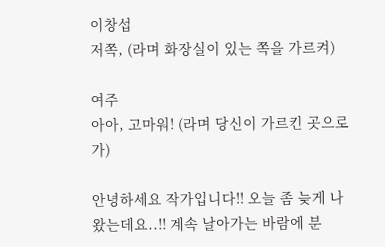이창섭
저쪽, (라며 화장실이 있는 쪽을 가르켜)

여주
아아, 고마워! (라며 당신이 가르킨 곳으로 가)

안녕하세요 작가입니다!! 오늘 좀 늦게 나왔는데요..!! 계속 날아가는 바람에 분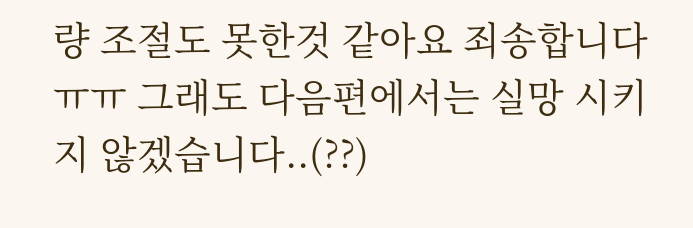량 조절도 못한것 같아요 죄송합니다 ㅠㅠ 그래도 다음편에서는 실망 시키지 않겠습니다..(??)